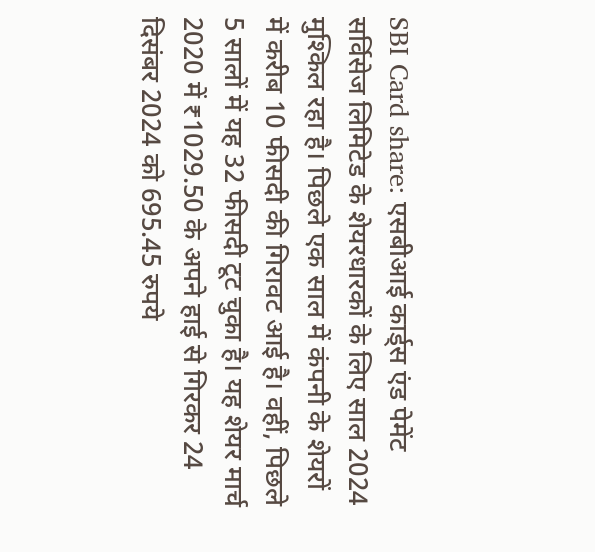SBI Card share: एसबीआई कार्ड्स एंड पेमेंट सर्विसेज लिमिटेड के शेयरधारकों के लिए साल 2024 मुश्किल रहा है। पिछले एक साल में कंपनी के शेयरों में करीब 10 फीसदी की गिरावट आई है। वहीं, पिछले 5 सालों में यह 32 फीसदी टूट चुका है। यह शेयर मार्च 2020 में ₹1029.50 के अपने हाई से गिरकर 24 दिसंबर 2024 को 695.45 रुपये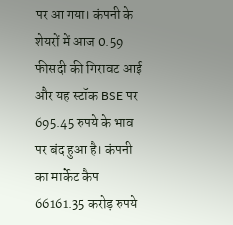पर आ गया। कंपनी के शेयरों में आज 0.59 फीसदी की गिरावट आई और यह स्टॉक BSE पर 695.45 रुपये के भाव पर बंद हुआ है। कंपनी का मार्केट कैप 66161.35 करोड़ रुपये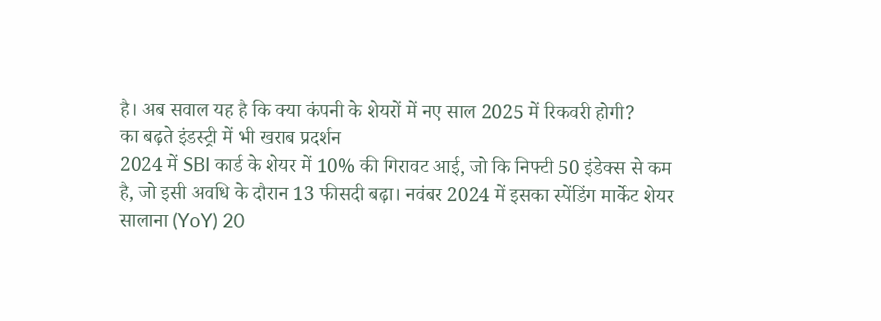है। अब सवाल यह है कि क्या कंपनी के शेयरों में नए साल 2025 में रिकवरी होगी?
का बढ़ते इंडस्ट्री में भी खराब प्रदर्शन
2024 में SBI कार्ड के शेयर में 10% की गिरावट आई, जो कि निफ्टी 50 इंडेक्स से कम है, जो इसी अवधि के दौरान 13 फीसदी बढ़ा। नवंबर 2024 में इसका स्पेंडिंग मार्केट शेयर सालाना (YoY) 20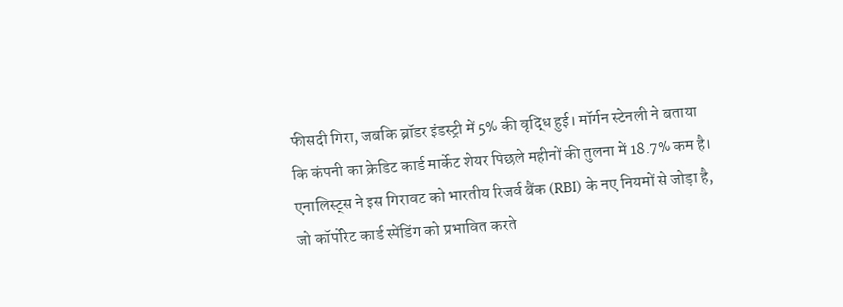फीसदी गिरा, जबकि ब्रॉडर इंडस्ट्री में 5% की वृद्धि हुई। मॉर्गन स्टेनली ने बताया कि कंपनी का क्रेडिट कार्ड मार्केट शेयर पिछले महीनों की तुलना में 18.7% कम है। एनालिस्ट्स ने इस गिरावट को भारतीय रिजर्व बैंक (RBI) के नए नियमों से जोड़ा है, जो कॉर्पोरेट कार्ड स्पेंडिंग को प्रभावित करते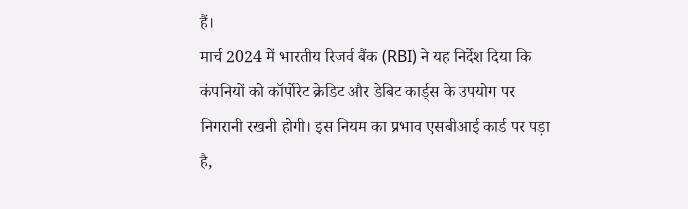हैं।
मार्च 2024 में भारतीय रिजर्व बैंक (RBI) ने यह निर्देश दिया कि कंपनियों को कॉर्पोरेट क्रेडिट और डेबिट कार्ड्स के उपयोग पर निगरानी रखनी होगी। इस नियम का प्रभाव एसबीआई कार्ड पर पड़ा है,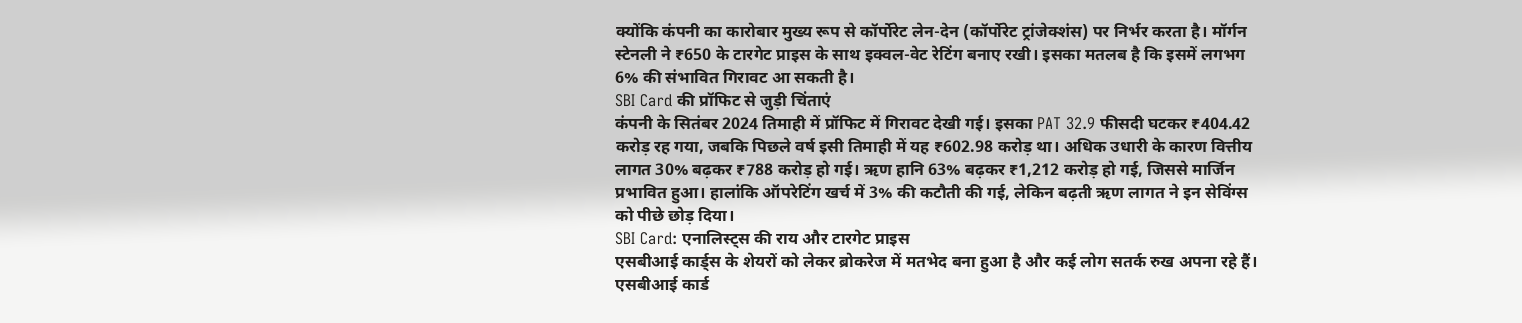क्योंकि कंपनी का कारोबार मुख्य रूप से कॉर्पोरेट लेन-देन (कॉर्पोरेट ट्रांजेक्शंस) पर निर्भर करता है। मॉर्गन स्टेनली ने ₹650 के टारगेट प्राइस के साथ इक्वल-वेट रेटिंग बनाए रखी। इसका मतलब है कि इसमें लगभग 6% की संभावित गिरावट आ सकती है।
SBI Card की प्रॉफिट से जुड़ी चिंताएं
कंपनी के सितंबर 2024 तिमाही में प्रॉफिट में गिरावट देखी गई। इसका PAT 32.9 फीसदी घटकर ₹404.42 करोड़ रह गया, जबकि पिछले वर्ष इसी तिमाही में यह ₹602.98 करोड़ था। अधिक उधारी के कारण वित्तीय लागत 30% बढ़कर ₹788 करोड़ हो गई। ऋण हानि 63% बढ़कर ₹1,212 करोड़ हो गई, जिससे मार्जिन प्रभावित हुआ। हालांकि ऑपरेटिंग खर्च में 3% की कटौती की गई, लेकिन बढ़ती ऋण लागत ने इन सेविंग्स को पीछे छोड़ दिया।
SBI Card: एनालिस्ट्स की राय और टारगेट प्राइस
एसबीआई कार्ड्स के शेयरों को लेकर ब्रोकरेज में मतभेद बना हुआ है और कई लोग सतर्क रुख अपना रहे हैं।
एसबीआई कार्ड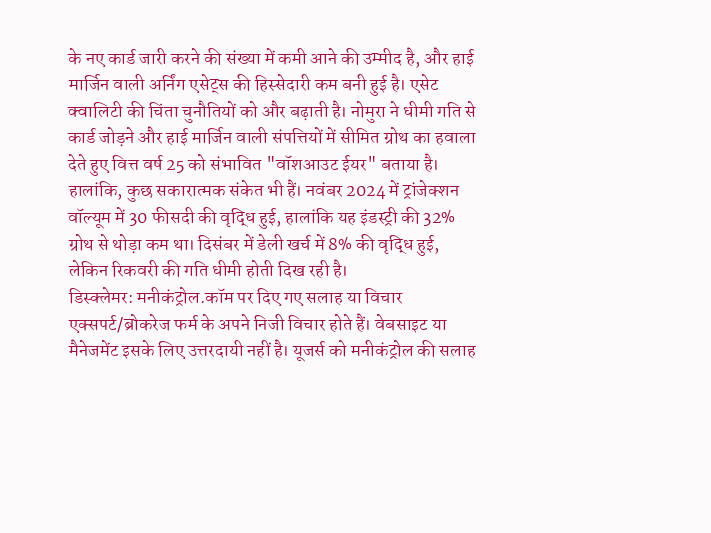के नए कार्ड जारी करने की संख्या में कमी आने की उम्मीद है, और हाई मार्जिन वाली अर्निंग एसेट्स की हिस्सेदारी कम बनी हुई है। एसेट क्वालिटी की चिंता चुनौतियों को और बढ़ाती है। नोमुरा ने धीमी गति से कार्ड जोड़ने और हाई मार्जिन वाली संपत्तियों में सीमित ग्रोथ का हवाला देते हुए वित्त वर्ष 25 को संभावित "वॉशआउट ईयर" बताया है।
हालांकि, कुछ सकारात्मक संकेत भी हैं। नवंबर 2024 में ट्रांजेक्शन वॉल्यूम में 30 फीसदी की वृद्धि हुई, हालांकि यह इंडस्ट्री की 32% ग्रोथ से थोड़ा कम था। दिसंबर में डेली खर्च में 8% की वृद्धि हुई, लेकिन रिकवरी की गति धीमी होती दिख रही है।
डिस्क्लेमर: मनीकंट्रोल.कॉम पर दिए गए सलाह या विचार एक्सपर्ट/ब्रोकरेज फर्म के अपने निजी विचार होते हैं। वेबसाइट या मैनेजमेंट इसके लिए उत्तरदायी नहीं है। यूजर्स को मनीकंट्रोल की सलाह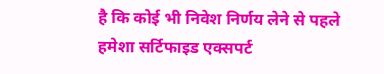है कि कोई भी निवेश निर्णय लेने से पहले हमेशा सर्टिफाइड एक्सपर्ट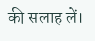की सलाह लें।